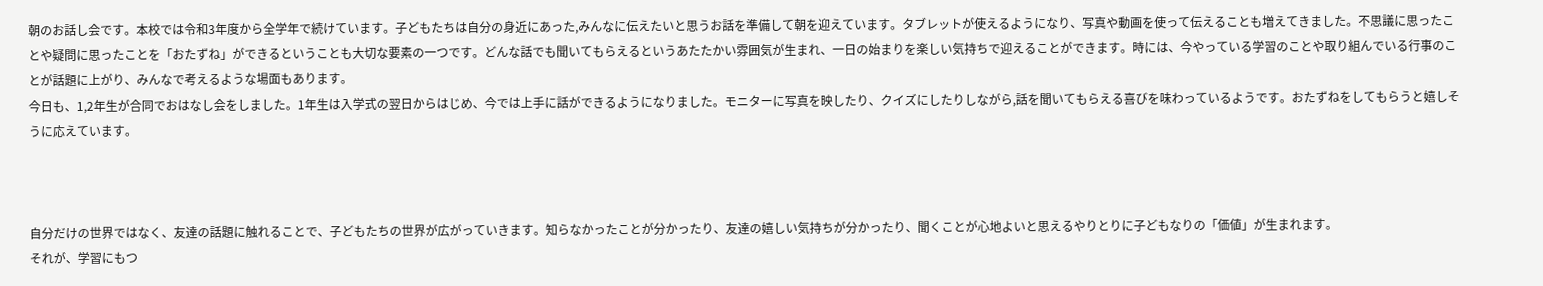朝のお話し会です。本校では令和3年度から全学年で続けています。子どもたちは自分の身近にあった,みんなに伝えたいと思うお話を準備して朝を迎えています。タブレットが使えるようになり、写真や動画を使って伝えることも増えてきました。不思議に思ったことや疑問に思ったことを「おたずね」ができるということも大切な要素の一つです。どんな話でも聞いてもらえるというあたたかい雰囲気が生まれ、一日の始まりを楽しい気持ちで迎えることができます。時には、今やっている学習のことや取り組んでいる行事のことが話題に上がり、みんなで考えるような場面もあります。
今日も、1,2年生が合同でおはなし会をしました。1年生は入学式の翌日からはじめ、今では上手に話ができるようになりました。モニターに写真を映したり、クイズにしたりしながら,話を聞いてもらえる喜びを味わっているようです。おたずねをしてもらうと嬉しそうに応えています。



自分だけの世界ではなく、友達の話題に触れることで、子どもたちの世界が広がっていきます。知らなかったことが分かったり、友達の嬉しい気持ちが分かったり、聞くことが心地よいと思えるやりとりに子どもなりの「価値」が生まれます。
それが、学習にもつ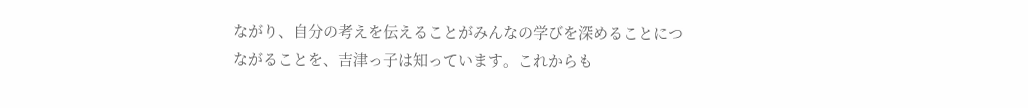ながり、自分の考えを伝えることがみんなの学びを深めることにつながることを、吉津っ子は知っています。これからも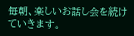毎朝、楽しいお話し会を続けていきます。